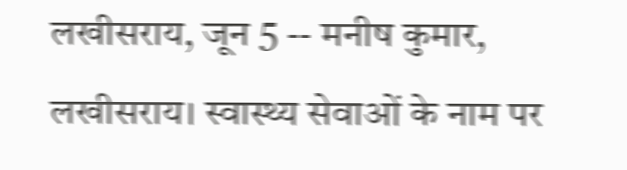लखीसराय, जून 5 -- मनीष कुमार, लखीसराय। स्वास्थ्य सेवाओं के नाम पर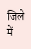जिले में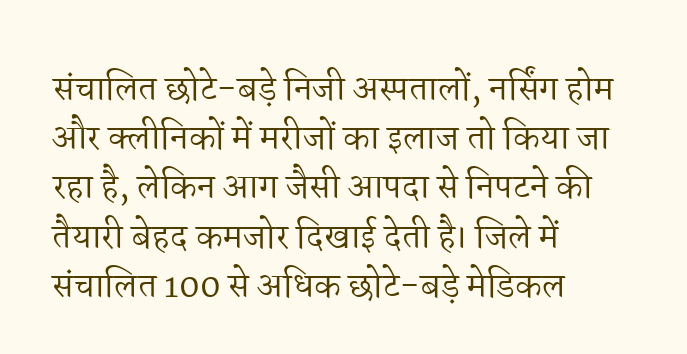संचालित छोटे-बड़े निजी अस्पतालों, नर्सिंग होम और क्लीनिकों में मरीजों का इलाज तो किया जा रहा है, लेकिन आग जैसी आपदा से निपटने की तैयारी बेहद कमजोर दिखाई देती है। जिले में संचालित 100 से अधिक छोटे-बड़े मेडिकल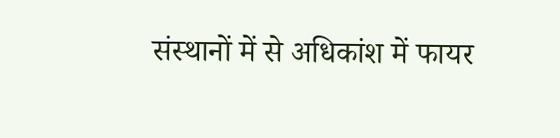संस्थानों में से अधिकांश में फायर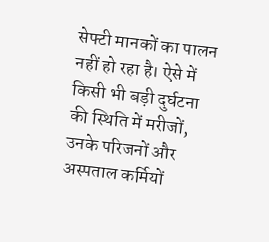सेफ्टी मानकों का पालन नहीं हो रहा है। ऐसे में किसी भी बड़ी दुर्घटना की स्थिति में मरीजों, उनके परिजनों और अस्पताल कर्मियों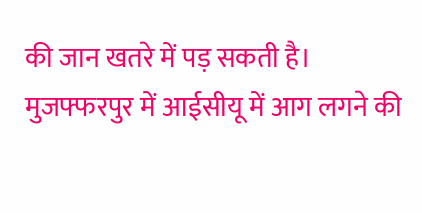की जान खतरे में पड़ सकती है। मुजफ्फरपुर में आईसीयू में आग लगने की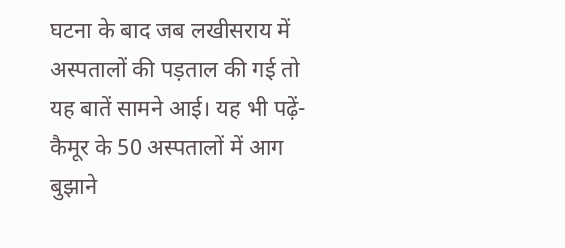घटना के बाद जब लखीसराय में अस्पतालों की पड़ताल की गई तो यह बातें सामने आई। यह भी पढ़ें- कैमूर के 50 अस्पतालों में आग बुझाने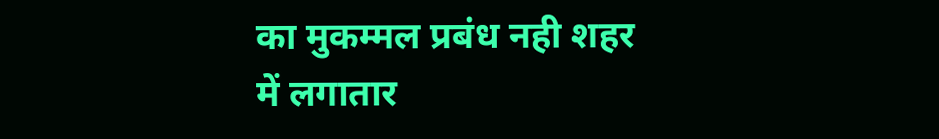का मुकम्मल प्रबंध नही शहर में लगातार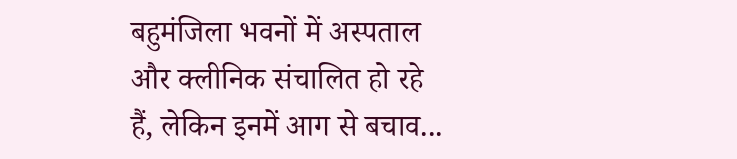बहुमंजिला भवनों में अस्पताल और क्लीनिक संचालित हो रहे हैं, लेकिन इनमें आग से बचाव...